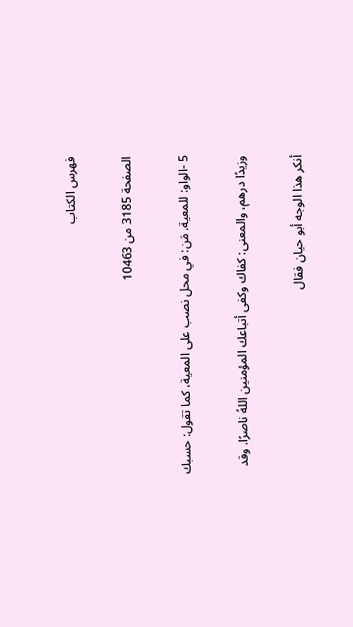فهرس الكتاب

الصفحة 3185 من 10463

5 -الواو: للمعية. مَن: في محل نصب على المعية، كما تقول: حسبك

وزيدًا درهم، والمعنى: كفاك وكفى أتباعك المؤمنين اللهُ ناصرًا. وقد

أنكر هذا الوجه أبو حيان فقال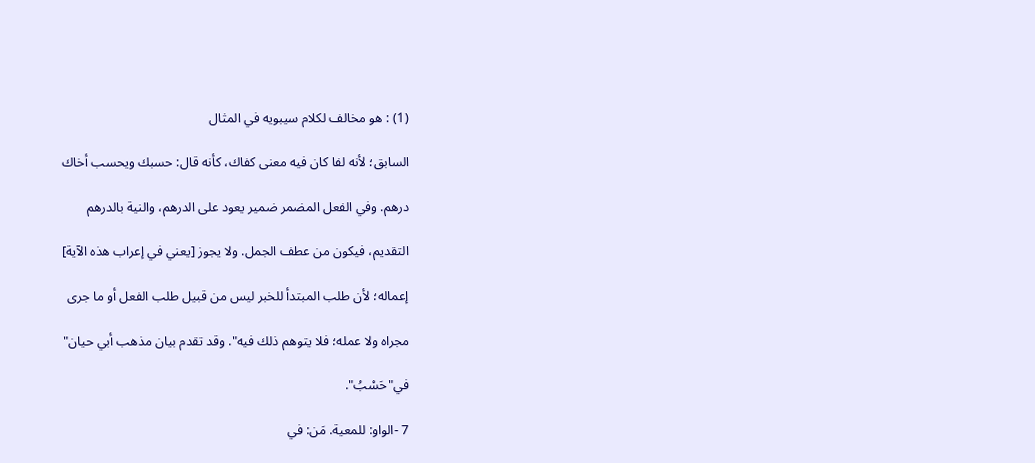(1) : هو مخالف لكلام سيبويه في المثال

السابق؛ لأنه لفا كان فيه معنى كفاك، كأنه قال: حسبك ويحسب أخاك

درهم. وفي الفعل المضمر ضمير يعود على الدرهم، والنية بالدرهم

التقديم، فيكون من عطف الجمل. ولا يجوز [يعني في إعراب هذه الآية]

إعماله؛ لأن طلب المبتدأ للخبر ليس من قبيل طلب الفعل أو ما جرى

مجراه ولا عمله؛ فلا يتوهم ذلك فيه". وقد تقدم بيان مذهب أبي حيان"

في"حَسْبُ".

7 -الواو: للمعية. مَن: في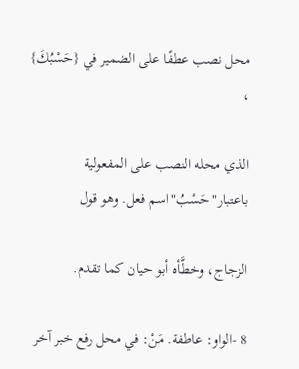محل نصب عطفًا على الضمير في {حَسْبُكَ} ،

الذي محله النصب على المفعولية باعتبار"حَسْبُ"اسم فعل. وهو قول

الزجاج، وخطَّأه أبو حيان كما تقدم.

8 -الواو: عاطفة. مَنْ: في محل رفع خبر آخر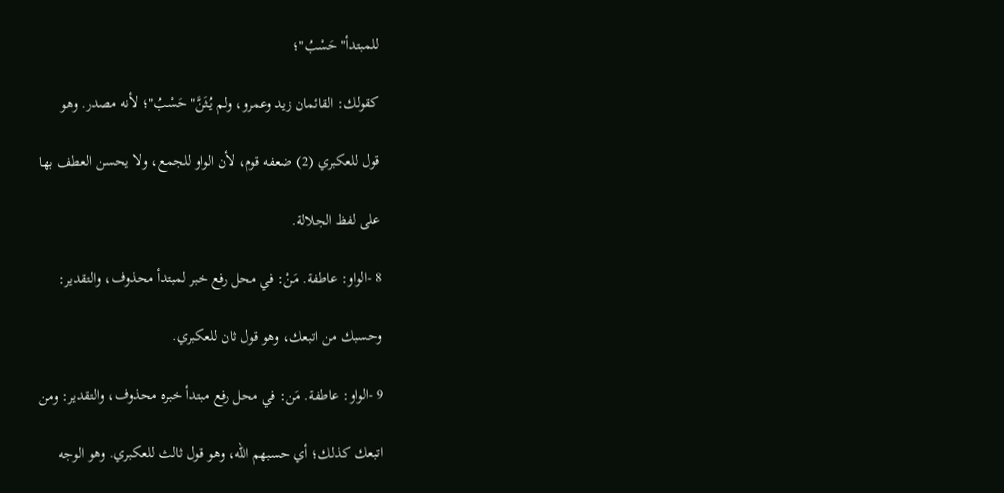للمبتدأ"حَسْبُ"؛

كقولك: القائمان زيد وعمرو، ولم يُثَنَّ"حَسْبُ"؛ لأنه مصدر. وهو

قول للعكبري (2) ضعفه قوم، لأن الواو للجمع، ولا يحسن العطف بها

على لفظ الجلالة.

8 -الواو: عاطفة. مَنْ: في محل رفع خبر لمبتدأ محذوف، والتقدير:

وحسبك من اتبعك، وهو قول ثان للعكبري.

9 -الواو: عاطفة. مَن: في محل رفع مبتدأ خبره محذوف، والتقدير: ومن

اتبعك كذلك؛ أي حسبهم الله، وهو قول ثالث للعكبري. وهو الوجه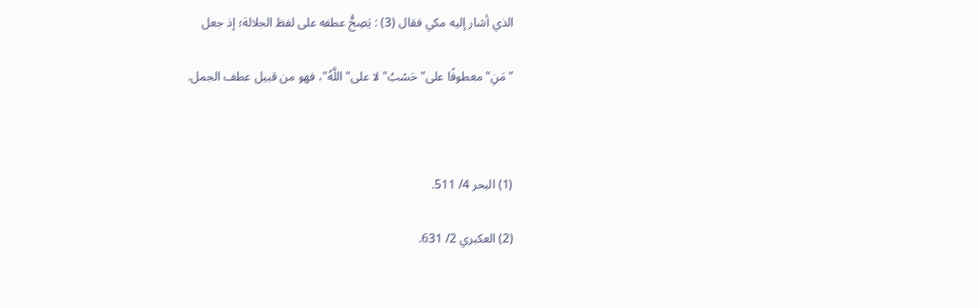الذي أشار إليه مكي فقال (3) : يَصِحُّ عطفه على لفظ الجلالة؛ إذ جعل

"مَنِ"معطوفًا على"حَسْبُ"لا على"اللَّهُ"، فهو من قبيل عطف الجمل.



(1) البحر 4/ 511.

(2) العكبري 2/ 631.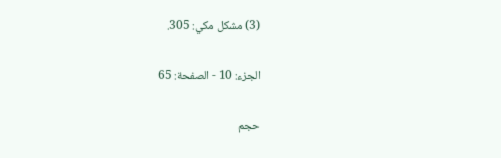(3) مشكل مكي: 305.

الجزء: 10 - الصفحة: 65

حجم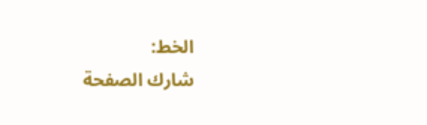الخط:
شارك الصفحة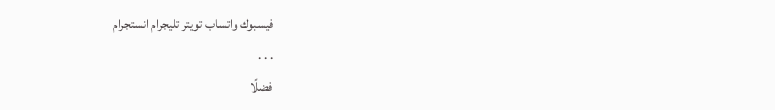فيسبوك واتساب تويتر تليجرام انستجرام
. . .
فضلًا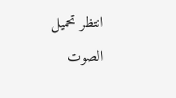انتظر تحميل الصوت